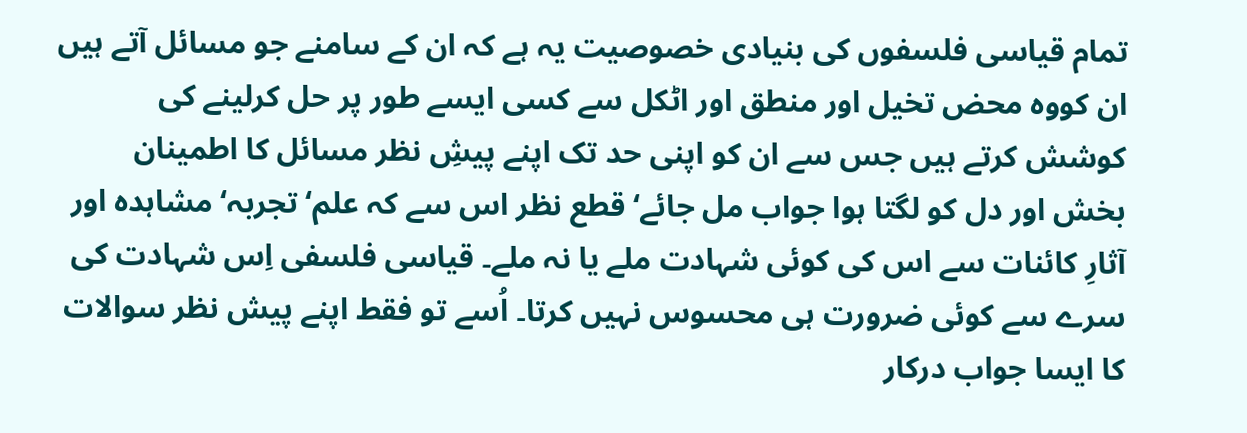تمام قیاسی فلسفوں کی بنیادی خصوصیت یہ ہے کہ ان کے سامنے جو مسائل آتے ہیں ان کووہ محض تخیل اور منطق اور اٹکل سے کسی ایسے طور پر حل کرلینے کی کوشش کرتے ہیں جس سے ان کو اپنی حد تک اپنے پیشِ نظر مسائل کا اطمینان بخش اور دل کو لگتا ہوا جواب مل جائے‘ قطع نظر اس سے کہ علم‘ تجربہ‘ مشاہدہ اور آثارِ کائنات سے اس کی کوئی شہادت ملے یا نہ ملے۔ قیاسی فلسفی اِس شہادت کی سرے سے کوئی ضرورت ہی محسوس نہیں کرتا۔ اُسے تو فقط اپنے پیش نظر سوالات کا ایسا جواب درکار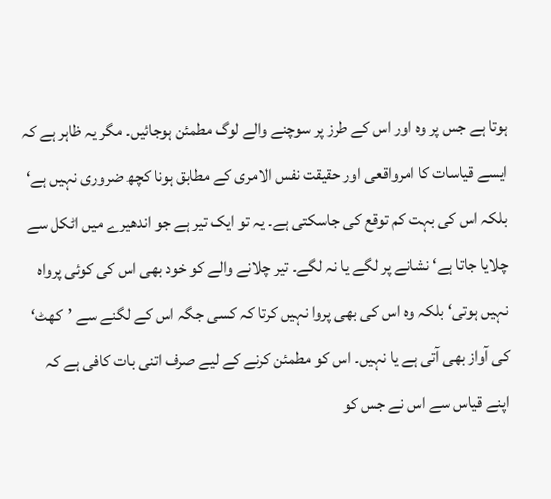ہوتا ہے جس پر وہ اور اس کے طرز پر سوچنے والے لوگ مطمئن ہوجائیں۔ مگر یہ ظاہر ہے کہ ایسے قیاسات کا امرواقعی اور حقیقت نفس الامری کے مطابق ہونا کچھ ضروری نہیں ہے‘ بلکہ اس کی بہت کم توقع کی جاسکتی ہے۔ یہ تو ایک تیر ہے جو اندھیرے میں اٹکل سے چلایا جاتا ہے‘ نشانے پر لگے یا نہ لگے۔ تیر چلانے والے کو خود بھی اس کی کوئی پرواہ نہیں ہوتی‘ بلکہ وہ اس کی بھی پروا نہیں کرتا کہ کسی جگہ اس کے لگنے سے ’کھٹ‘ کی آواز بھی آتی ہے یا نہیں۔ اس کو مطمئن کرنے کے لیے صرف اتنی بات کافی ہے کہ اپنے قیاس سے اس نے جس کو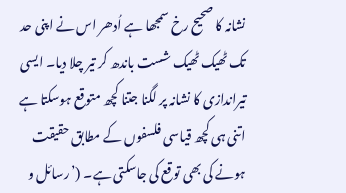نشانہ کا صحیح رخ سمجھا ہے اُدھر اس نے اپنی حد تک ٹھیک ٹھیک شست باندھ کر تیر چلا دیا۔ ایسی تیراندازی کا نشانہ پر لگنا جتنا کچھ متوقع ہوسکتا ہے اتنی ہی کچھ قیاسی فلسفوں کے مطابق حقیقت ہونے کی بھی توقع کی جاسکتی ہے۔ (’رسائل و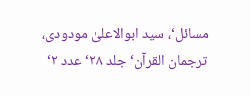مسائل‘، سید ابوالاعلیٰ مودودی، ترجمان القرآن‘ جلد ۲۸‘ عدد ۲‘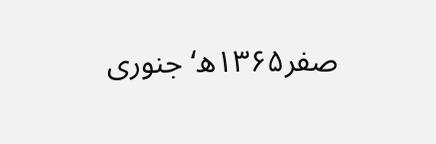صفر۱۳۶۵ھ‘ جنوری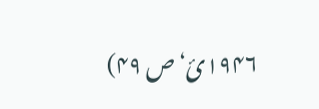۱۹۴۶ئ‘ ص ۴۹)